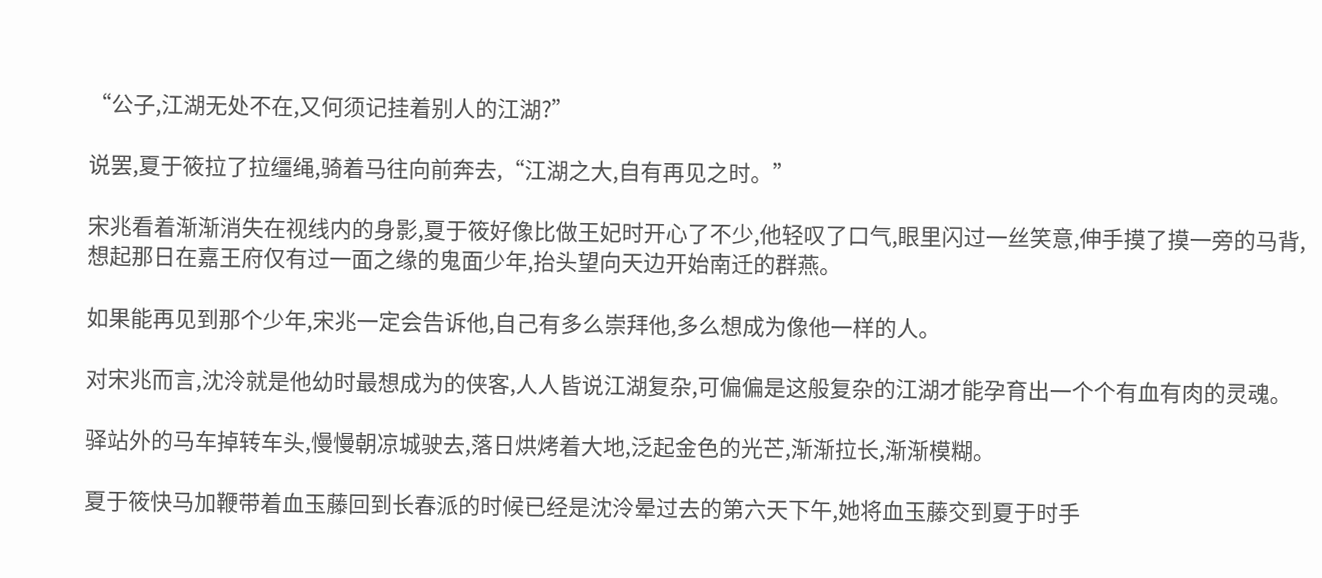“公子,江湖无处不在,又何须记挂着别人的江湖?”

说罢,夏于筱拉了拉缰绳,骑着马往向前奔去,“江湖之大,自有再见之时。”

宋兆看着渐渐消失在视线内的身影,夏于筱好像比做王妃时开心了不少,他轻叹了口气,眼里闪过一丝笑意,伸手摸了摸一旁的马背,想起那日在嘉王府仅有过一面之缘的鬼面少年,抬头望向天边开始南迁的群燕。

如果能再见到那个少年,宋兆一定会告诉他,自己有多么崇拜他,多么想成为像他一样的人。

对宋兆而言,沈泠就是他幼时最想成为的侠客,人人皆说江湖复杂,可偏偏是这般复杂的江湖才能孕育出一个个有血有肉的灵魂。

驿站外的马车掉转车头,慢慢朝凉城驶去,落日烘烤着大地,泛起金色的光芒,渐渐拉长,渐渐模糊。

夏于筱快马加鞭带着血玉藤回到长春派的时候已经是沈泠晕过去的第六天下午,她将血玉藤交到夏于时手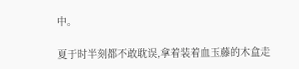中。

夏于时半刻都不敢耽误,拿着装着血玉藤的木盒走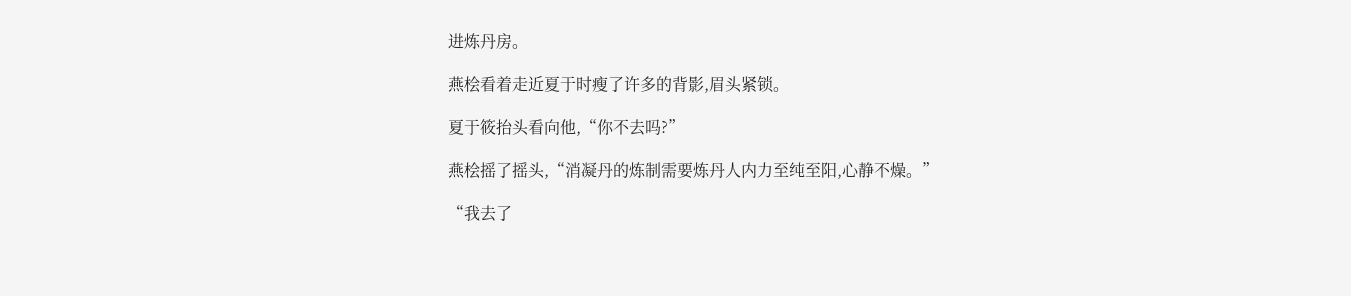进炼丹房。

燕桧看着走近夏于时瘦了许多的背影,眉头紧锁。

夏于筱抬头看向他,“你不去吗?”

燕桧摇了摇头,“消凝丹的炼制需要炼丹人内力至纯至阳,心静不燥。”

“我去了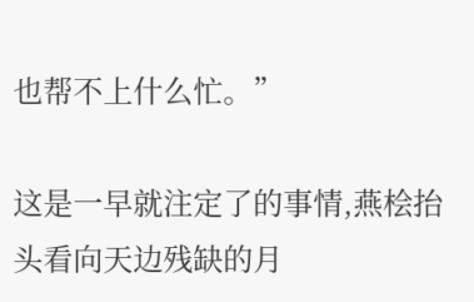也帮不上什么忙。”

这是一早就注定了的事情,燕桧抬头看向天边残缺的月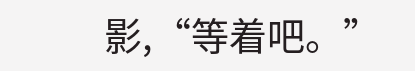影,“等着吧。”